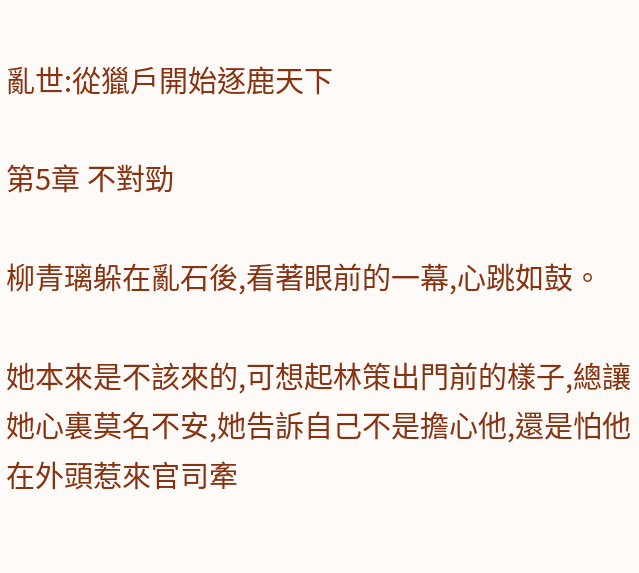亂世:從獵戶開始逐鹿天下

第5章 不對勁

柳青璃躲在亂石後,看著眼前的一幕,心跳如鼓。

她本來是不該來的,可想起林策出門前的樣子,總讓她心裏莫名不安,她告訴自己不是擔心他,還是怕他在外頭惹來官司牽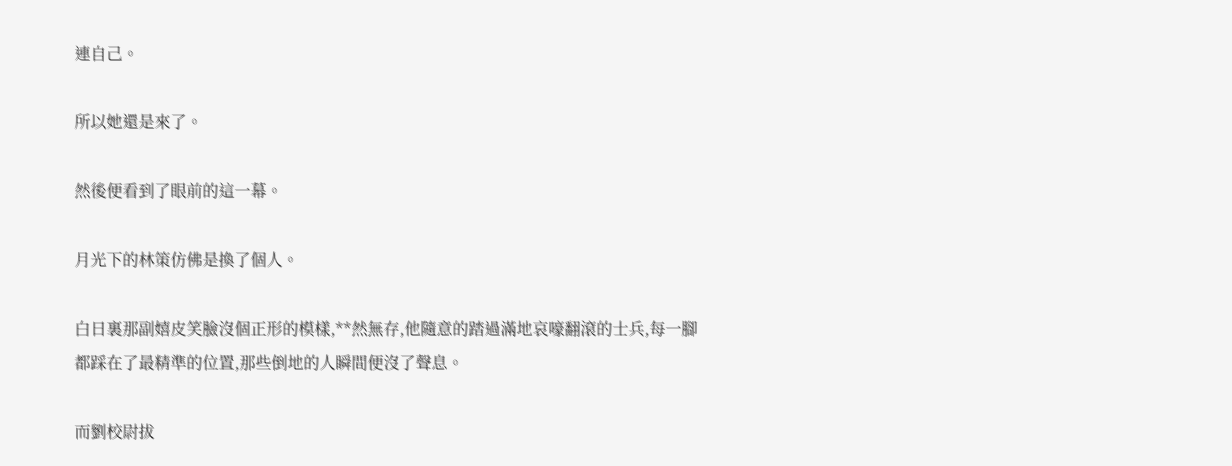連自己。

所以她還是來了。

然後便看到了眼前的這一幕。

月光下的林策仿佛是換了個人。

白日裏那副嬉皮笑臉沒個正形的模樣,**然無存,他隨意的踏過滿地哀嚎翻滾的士兵,每一腳都踩在了最精準的位置,那些倒地的人瞬間便沒了聲息。

而劉校尉拔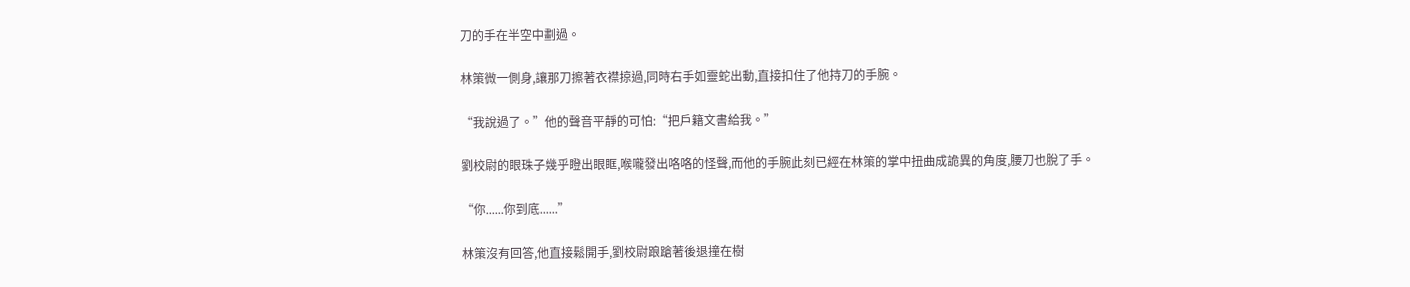刀的手在半空中劃過。

林策微一側身,讓那刀擦著衣襟掠過,同時右手如靈蛇出動,直接扣住了他持刀的手腕。

“我說過了。”他的聲音平靜的可怕:“把戶籍文書給我。”

劉校尉的眼珠子幾乎瞪出眼眶,喉嚨發出咯咯的怪聲,而他的手腕此刻已經在林策的掌中扭曲成詭異的角度,腰刀也脫了手。

“你......你到底......”

林策沒有回答,他直接鬆開手,劉校尉踉蹌著後退撞在樹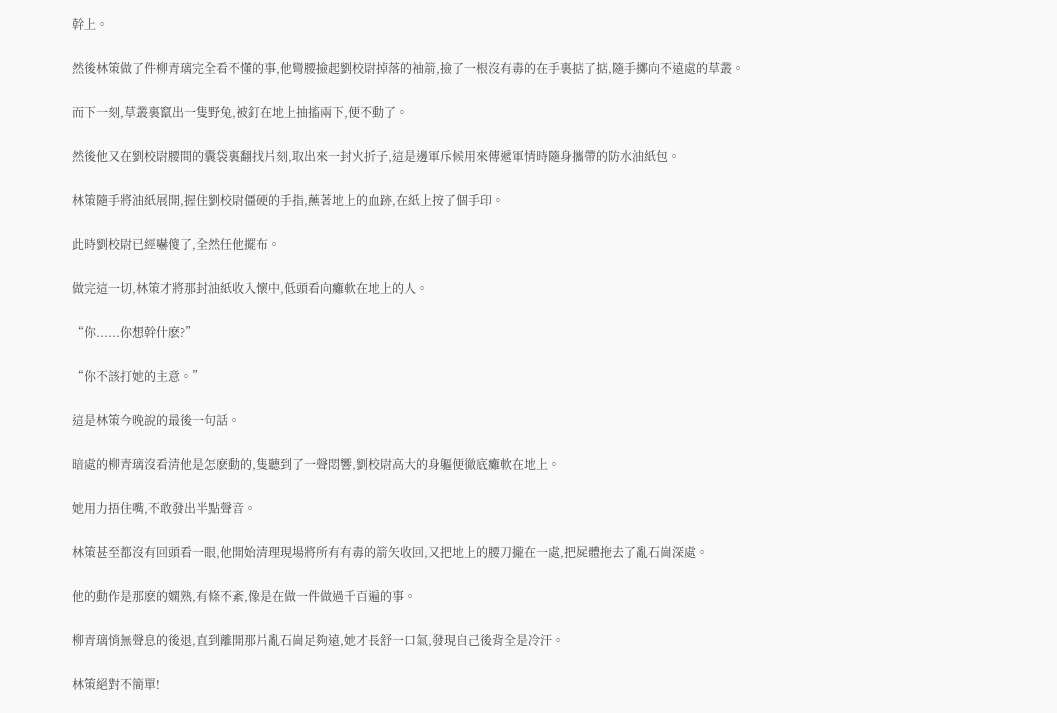幹上。

然後林策做了件柳青璃完全看不懂的事,他彎腰撿起劉校尉掉落的袖箭,撿了一根沒有毒的在手裏掂了掂,隨手擲向不遠處的草叢。

而下一刻,草叢裏竄出一隻野兔,被釘在地上抽搐兩下,便不動了。

然後他又在劉校尉腰間的囊袋裏翻找片刻,取出來一封火折子,這是邊軍斥候用來傳遞軍情時隨身攜帶的防水油紙包。

林策隨手將油紙展開,握住劉校尉僵硬的手指,蘸著地上的血跡,在紙上按了個手印。

此時劉校尉已經嚇傻了,全然任他擺布。

做完這一切,林策才將那封油紙收入懷中,低頭看向癱軟在地上的人。

“你......你想幹什麽?”

“你不該打她的主意。”

這是林策今晚說的最後一句話。

暗處的柳青璃沒看清他是怎麽動的,隻聽到了一聲悶響,劉校尉高大的身軀便徹底癱軟在地上。

她用力捂住嘴,不敢發出半點聲音。

林策甚至都沒有回頭看一眼,他開始清理現場將所有有毒的箭矢收回,又把地上的腰刀攏在一處,把屍體拖去了亂石崗深處。

他的動作是那麽的嫻熟,有條不紊,像是在做一件做過千百遍的事。

柳青璃悄無聲息的後退,直到離開那片亂石崗足夠遠,她才長舒一口氣,發現自己後背全是冷汗。

林策絕對不簡單!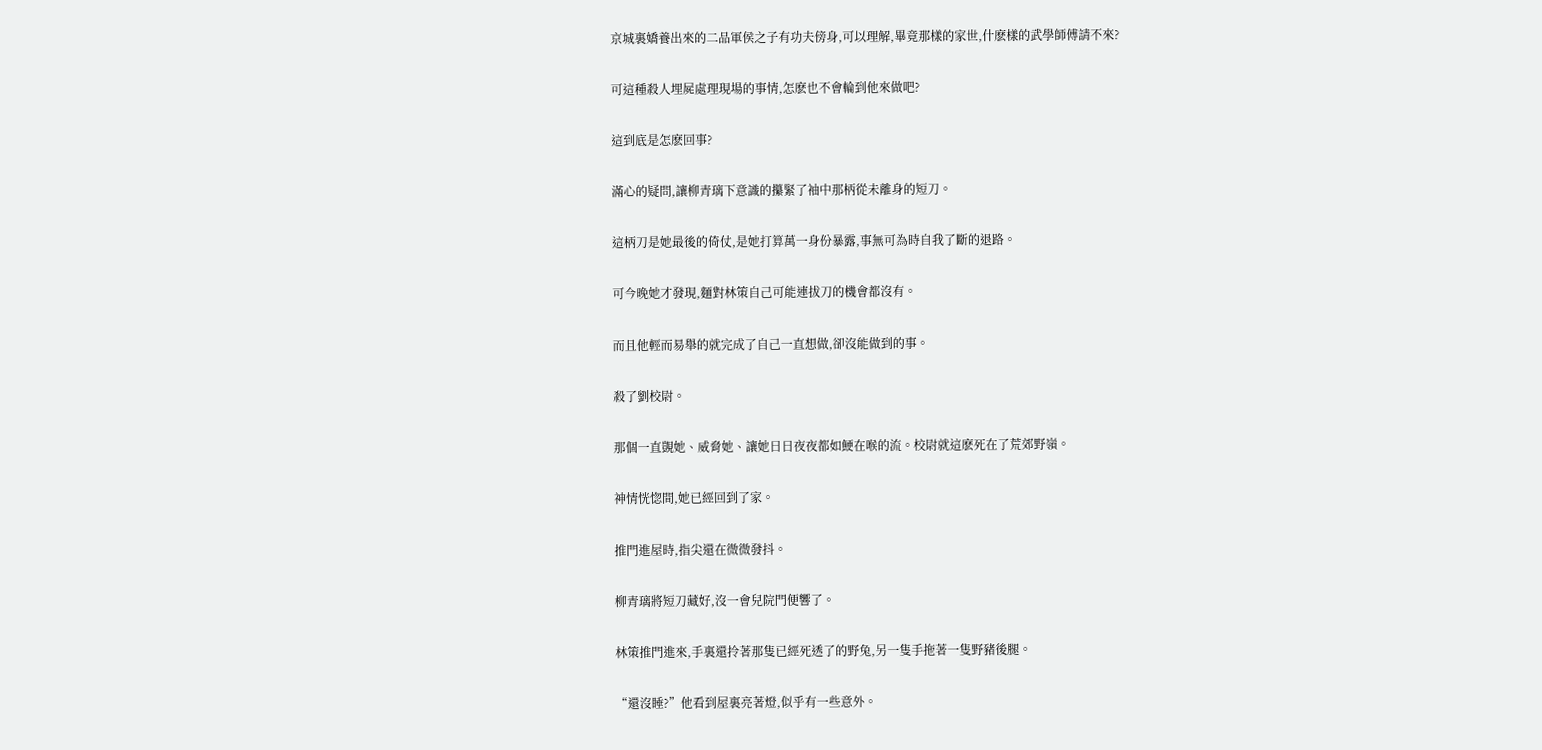京城裏嬌養出來的二品軍侯之子有功夫傍身,可以理解,畢竟那樣的家世,什麽樣的武學師傅請不來?

可這種殺人埋屍處理現場的事情,怎麽也不會輪到他來做吧?

這到底是怎麽回事?

滿心的疑問,讓柳青璃下意識的攥緊了袖中那柄從未離身的短刀。

這柄刀是她最後的倚仗,是她打算萬一身份暴露,事無可為時自我了斷的退路。

可今晚她才發現,麵對林策自己可能連拔刀的機會都沒有。

而且他輕而易舉的就完成了自己一直想做,卻沒能做到的事。

殺了劉校尉。

那個一直覬她、威脅她、讓她日日夜夜都如鯁在喉的流。校尉就這麽死在了荒郊野嶺。

神情恍惚間,她已經回到了家。

推門進屋時,指尖還在微微發抖。

柳青璃將短刀藏好,沒一會兒院門便響了。

林策推門進來,手裏還拎著那隻已經死透了的野兔,另一隻手拖著一隻野豬後腿。

“還沒睡?”他看到屋裏亮著燈,似乎有一些意外。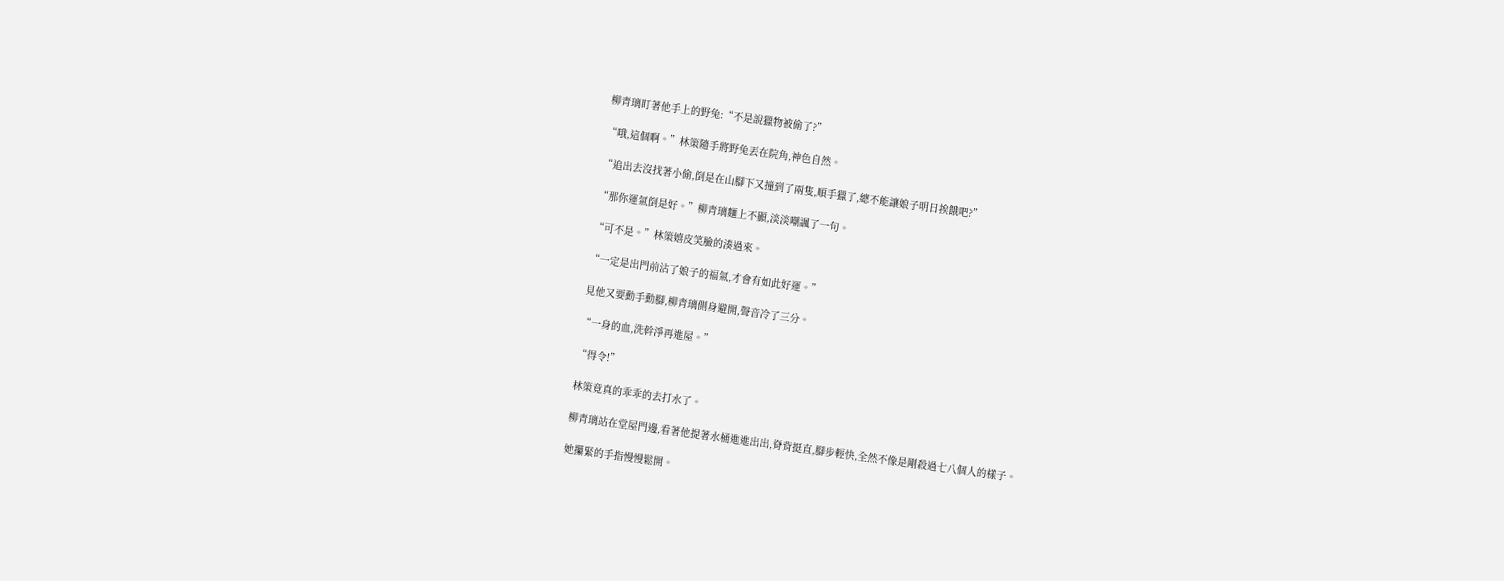柳青璃盯著他手上的野兔:“不是說獵物被偷了?”

“哦,這個啊。”林策隨手將野兔丟在院角,神色自然。

“追出去沒找著小偷,倒是在山腳下又撞到了兩隻,順手獵了,總不能讓娘子明日挨餓吧?”

“那你運氣倒是好。”柳青璃麵上不顯,淡淡嘲諷了一句。

“可不是。”林策嬉皮笑臉的湊過來。

“一定是出門前沾了娘子的福氣,才會有如此好運。”

見他又要動手動腳,柳青璃側身避開,聲音冷了三分。

“一身的血,洗幹淨再進屋。”

“得令!”

林策竟真的乖乖的去打水了。

柳青璃站在堂屋門邊,看著他提著水桶進進出出,脊背挺直,腳步輕快,全然不像是剛殺過七八個人的樣子。

她攥緊的手指慢慢鬆開。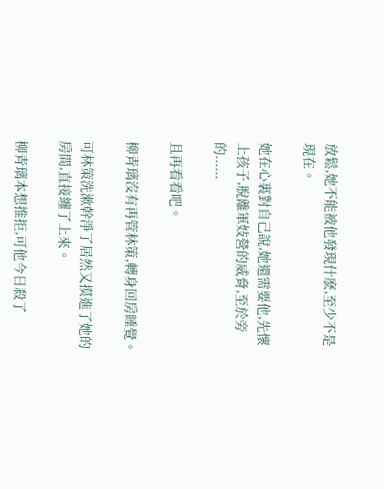放鬆,她不能被他發現什麽,至少不是現在。

她在心裏對自己說,她還需要他,先懷上孩子,脫離軍妓營的威脅,至於旁的......

且再看看吧。

柳青璃沒有再管林策,轉身回房睡覺。

可林策洗漱幹淨了居然又摸進了她的房間,直接纏了上來。

柳青璃本想推拒,可他今日殺了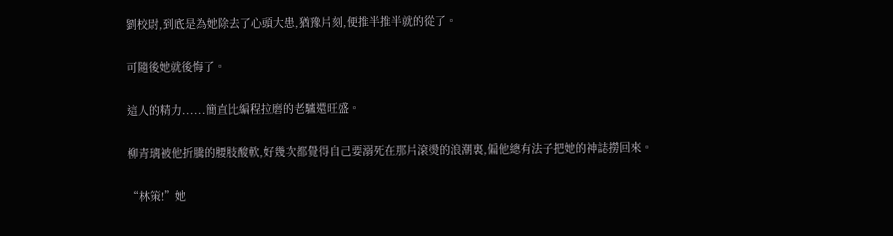劉校尉,到底是為她除去了心頭大患,猶豫片刻,便推半推半就的從了。

可隨後她就後悔了。

這人的精力......簡直比編程拉磨的老驢還旺盛。

柳青璃被他折騰的腰肢酸軟,好幾次都覺得自己要溺死在那片滾燙的浪潮裏,偏他總有法子把她的神誌撈回來。

“林策!”她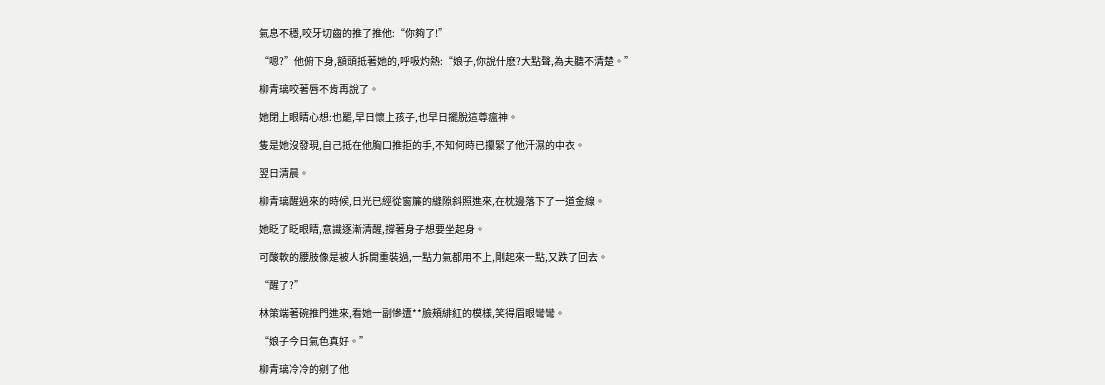氣息不穩,咬牙切齒的推了推他:“你夠了!”

“嗯?”他俯下身,額頭抵著她的,呼吸灼熱:“娘子,你說什麽?大點聲,為夫聽不清楚。”

柳青璃咬著唇不肯再說了。

她閉上眼睛心想:也罷,早日懷上孩子,也早日擺脫這尊瘟神。

隻是她沒發現,自己抵在他胸口推拒的手,不知何時已攥緊了他汗濕的中衣。

翌日清晨。

柳青璃醒過來的時候,日光已經從窗簾的縫隙斜照進來,在枕邊落下了一道金線。

她眨了眨眼睛,意識逐漸清醒,撐著身子想要坐起身。

可酸軟的腰肢像是被人拆開重裝過,一點力氣都用不上,剛起來一點,又跌了回去。

“醒了?”

林策端著碗推門進來,看她一副慘遭**臉頰緋紅的模樣,笑得眉眼彎彎。

“娘子今日氣色真好。”

柳青璃冷冷的剜了他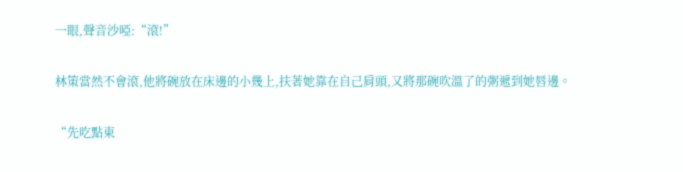一眼,聲音沙啞:“滾!”

林策當然不會滾,他將碗放在床邊的小幾上,扶著她靠在自己肩頭,又將那碗吹溫了的粥遞到她唇邊。

“先吃點東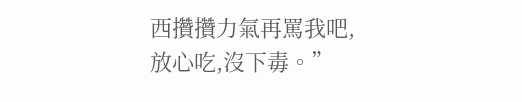西攢攢力氣再罵我吧,放心吃,沒下毒。”